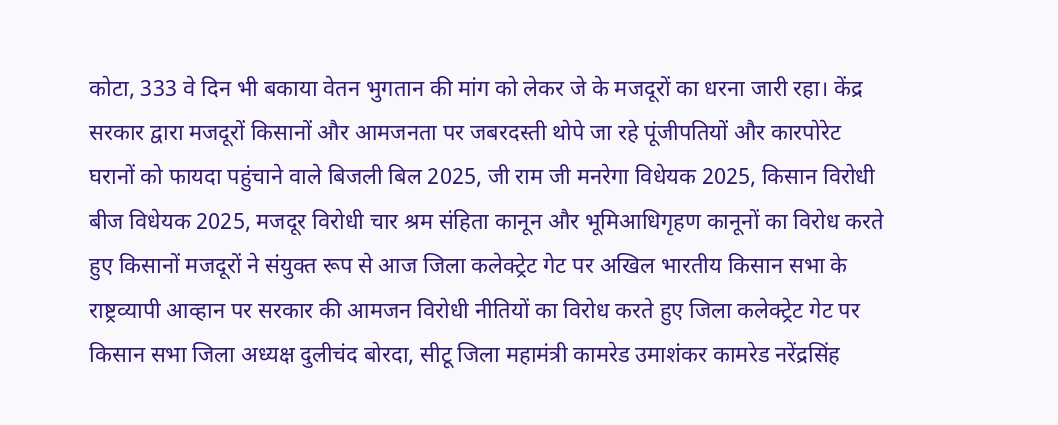कोटा, 333 वे दिन भी बकाया वेतन भुगतान की मांग को लेकर जे के मजदूरों का धरना जारी रहा। केंद्र सरकार द्वारा मजदूरों किसानों और आमजनता पर जबरदस्ती थोपे जा रहे पूंजीपतियों और कारपोरेट घरानों को फायदा पहुंचाने वाले बिजली बिल 2025, जी राम जी मनरेगा विधेयक 2025, किसान विरोधी बीज विधेयक 2025, मजदूर विरोधी चार श्रम संहिता कानून और भूमिआधिगृहण कानूनों का विरोध करते हुए किसानों मजदूरों ने संयुक्त रूप से आज जिला कलेक्ट्रेट गेट पर अखिल भारतीय किसान सभा के राष्ट्रव्यापी आव्हान पर सरकार की आमजन विरोधी नीतियों का विरोध करते हुए जिला कलेक्ट्रेट गेट पर किसान सभा जिला अध्यक्ष दुलीचंद बोरदा, सीटू जिला महामंत्री कामरेड उमाशंकर कामरेड नरेंद्रसिंह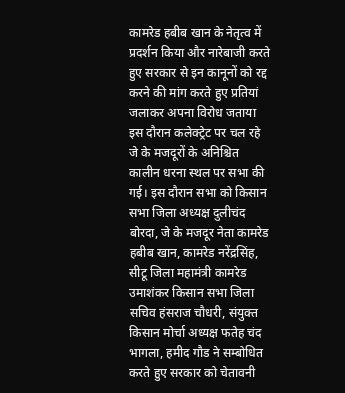कामरेड हबीब खान के नेतृत्व में प्रदर्शन किया और नारेबाजी करते हुए सरकार से इन कानूनों को रद्द करने की मांग करते हुए प्रतियां जलाकर अपना विरोध जताया इस दौरान कलेक्ट्रेट पर चल रहे जे के मजदूरों के अनिश्चित कालीन धरना स्थल पर सभा की गई। इस दौरान सभा को किसान सभा जिला अध्यक्ष दुलीचंद बोरदा, जे के मजदूर नेता कामरेड हबीब खान, कामरेड नरेंद्रसिंह, सीटू जिला महामंत्री कामरेड उमाशंकर किसान सभा जिला सचिव हंसराज चौधरी, संयुक्त किसान मोर्चा अध्यक्ष फतेह चंद भागला, हमीद गौड ने सम्बोधित करते हुए सरकार को चेतावनी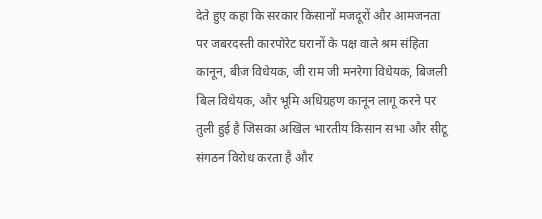देते हुए कहा कि सरकार किसानों मजदूरों और आमजनता पर जबरदस्ती कारपोरेट घरानों के पक्ष वाले श्रम संहिता कानून, बीज विधेयक, जी राम जी मनरेगा विधेयक, बिजली बिल विधेयक, और भूमि अधिग्रहण कानून लागू करने पर तुली हुई है जिसका अखिल भारतीय किसान सभा और सीटू संगठन विरोध करता है और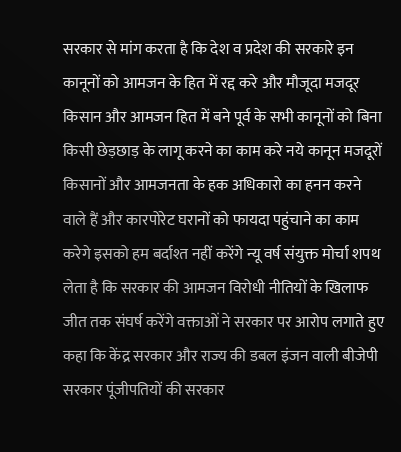सरकार से मांग करता है कि देश व प्रदेश की सरकारे इन कानूनों को आमजन के हित में रद्द करे और मौजूदा मजदूर किसान और आमजन हित में बने पूर्व के सभी कानूनों को बिना किसी छेड़छाड़ के लागू करने का काम करे नये कानून मजदूरों किसानों और आमजनता के हक अधिकारो का हनन करने वाले हैं और कारपोरेट घरानों को फायदा पहुंचाने का काम करेगे इसको हम बर्दाश्त नहीं करेंगे न्यू वर्ष संयुक्त मोर्चा शपथ लेता है कि सरकार की आमजन विरोधी नीतियों के खिलाफ जीत तक संघर्ष करेंगे वक्ताओं ने सरकार पर आरोप लगाते हुए कहा कि केंद्र सरकार और राज्य की डबल इंजन वाली बीजेपी सरकार पूंजीपतियों की सरकार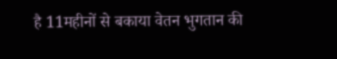है 11महीनों से बकाया वेतन भुगतान की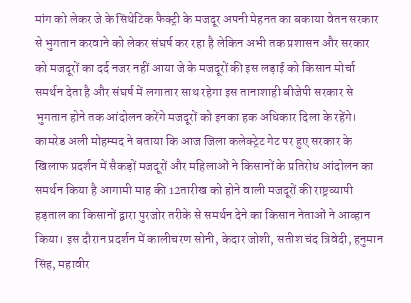मांग को लेकर जे के सिंथेटिक फैक्ट्री के मजदूर अपनी मेहनत का बकाया वेतन सरकार से भुगतान करवाने को लेकर संघर्ष कर रहा है लेकिन अभी तक प्रशासन और सरकार को मजदूरों का दर्द नजर नहीं आया जे के मजदूरों की इस लड़ाई को किसान मोर्चा समर्थन देता है और संघर्ष में लगातार साथ रहेगा इस तानाशाही बीजेपी सरकार से भुगतान होने तक आंदोलन करेंगे मजदूरों को इनका हक अधिकार दिला के रहेंगे। कामरेड अली मोहम्मद ने बताया कि आज जिला कलेक्ट्रेट गेट पर हुए सरकार के खिलाफ प्रदर्शन में सैकड़ों मजदूरों और महिलाओं ने किसानों के प्रतिरोध आंदोलन का समर्थन किया है आगामी माह की 12तारीख को होने वाली मजदूरों की राष्ट्रव्यापी हड़ताल का किसानों द्वारा पुरजोर तरीके से समर्थन देने का किसान नेताओं ने आव्हान किया। इस दौरान प्रदर्शन में कालीचरण सोनी, केदार जोशी, सतीश चंद त्रिवेदी, हनुमान सिंह, महावीर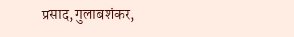प्रसाद,गुलाबशंकर,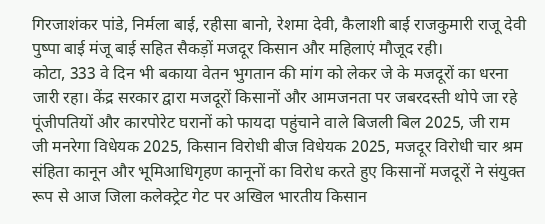गिरजाशंकर पांडे, निर्मला बाई, रहीसा बानो, रेशमा देवी, कैलाशी बाई राजकुमारी राजू देवी पुष्पा बाई मंजू बाई सहित सैकड़ों मजदूर किसान और महिलाएं मौजूद रही।
कोटा, 333 वे दिन भी बकाया वेतन भुगतान की मांग को लेकर जे के मजदूरों का धरना जारी रहा। केंद्र सरकार द्वारा मजदूरों किसानों और आमजनता पर जबरदस्ती थोपे जा रहे पूंजीपतियों और कारपोरेट घरानों को फायदा पहुंचाने वाले बिजली बिल 2025, जी राम जी मनरेगा विधेयक 2025, किसान विरोधी बीज विधेयक 2025, मजदूर विरोधी चार श्रम संहिता कानून और भूमिआधिगृहण कानूनों का विरोध करते हुए किसानों मजदूरों ने संयुक्त रूप से आज जिला कलेक्ट्रेट गेट पर अखिल भारतीय किसान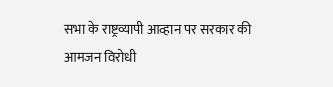सभा के राष्ट्रव्यापी आव्हान पर सरकार की आमजन विरोधी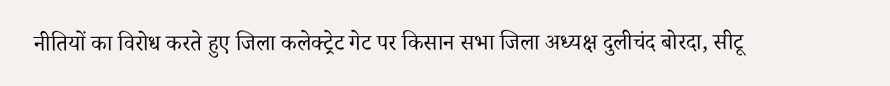नीतियों का विरोध करते हुए जिला कलेक्ट्रेट गेट पर किसान सभा जिला अध्यक्ष दुलीचंद बोरदा, सीटू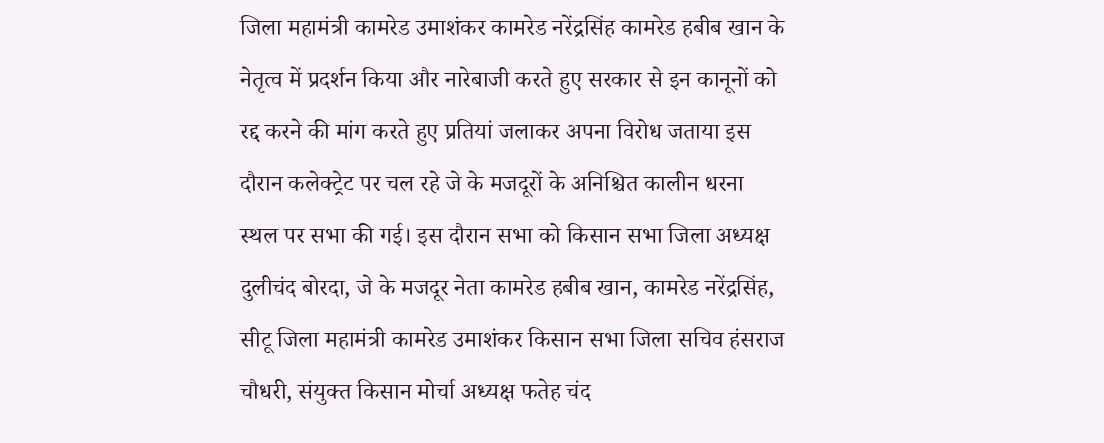जिला महामंत्री कामरेड उमाशंकर कामरेड नरेंद्रसिंह कामरेड हबीब खान के नेतृत्व में प्रदर्शन किया और नारेबाजी करते हुए सरकार से इन कानूनों को रद्द करने की मांग करते हुए प्रतियां जलाकर अपना विरोध जताया इस दौरान कलेक्ट्रेट पर चल रहे जे के मजदूरों के अनिश्चित कालीन धरना स्थल पर सभा की गई। इस दौरान सभा को किसान सभा जिला अध्यक्ष दुलीचंद बोरदा, जे के मजदूर नेता कामरेड हबीब खान, कामरेड नरेंद्रसिंह, सीटू जिला महामंत्री कामरेड उमाशंकर किसान सभा जिला सचिव हंसराज चौधरी, संयुक्त किसान मोर्चा अध्यक्ष फतेह चंद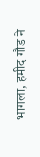भागला, हमीद गौड ने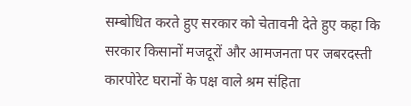सम्बोधित करते हुए सरकार को चेतावनी देते हुए कहा कि सरकार किसानों मजदूरों और आमजनता पर जबरदस्ती कारपोरेट घरानों के पक्ष वाले श्रम संहिता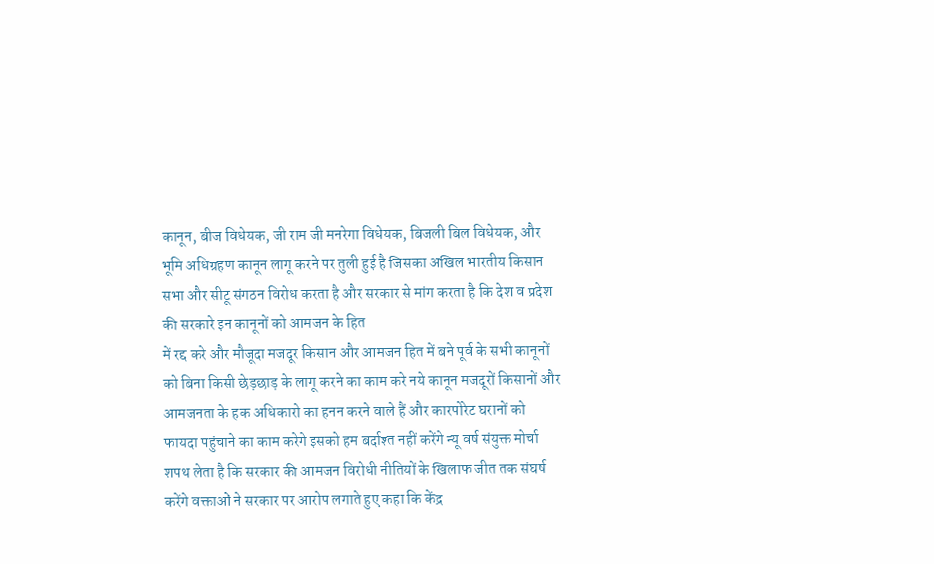कानून, बीज विधेयक, जी राम जी मनरेगा विधेयक, बिजली बिल विधेयक, और भूमि अधिग्रहण कानून लागू करने पर तुली हुई है जिसका अखिल भारतीय किसान सभा और सीटू संगठन विरोध करता है और सरकार से मांग करता है कि देश व प्रदेश की सरकारे इन कानूनों को आमजन के हित
में रद्द करे और मौजूदा मजदूर किसान और आमजन हित में बने पूर्व के सभी कानूनों को बिना किसी छेड़छाड़ के लागू करने का काम करे नये कानून मजदूरों किसानों और आमजनता के हक अधिकारो का हनन करने वाले हैं और कारपोरेट घरानों को फायदा पहुंचाने का काम करेगे इसको हम बर्दाश्त नहीं करेंगे न्यू वर्ष संयुक्त मोर्चा शपथ लेता है कि सरकार की आमजन विरोधी नीतियों के खिलाफ जीत तक संघर्ष करेंगे वक्ताओं ने सरकार पर आरोप लगाते हुए कहा कि केंद्र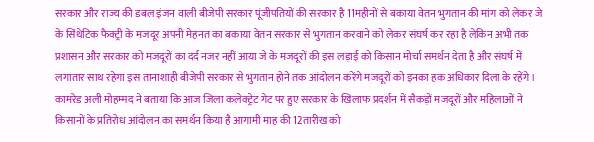सरकार और राज्य की डबल इंजन वाली बीजेपी सरकार पूंजीपतियों की सरकार है 11महीनों से बकाया वेतन भुगतान की मांग को लेकर जे के सिंथेटिक फैक्ट्री के मजदूर अपनी मेहनत का बकाया वेतन सरकार से भुगतान करवाने को लेकर संघर्ष कर रहा है लेकिन अभी तक प्रशासन और सरकार को मजदूरों का दर्द नजर नहीं आया जे के मजदूरों की इस लड़ाई को किसान मोर्चा समर्थन देता है और संघर्ष में लगातार साथ रहेगा इस तानाशाही बीजेपी सरकार से भुगतान होने तक आंदोलन करेंगे मजदूरों को इनका हक अधिकार दिला के रहेंगे। कामरेड अली मोहम्मद ने बताया कि आज जिला कलेक्ट्रेट गेट पर हुए सरकार के खिलाफ प्रदर्शन में सैकड़ों मजदूरों और महिलाओं ने किसानों के प्रतिरोध आंदोलन का समर्थन किया है आगामी माह की 12तारीख को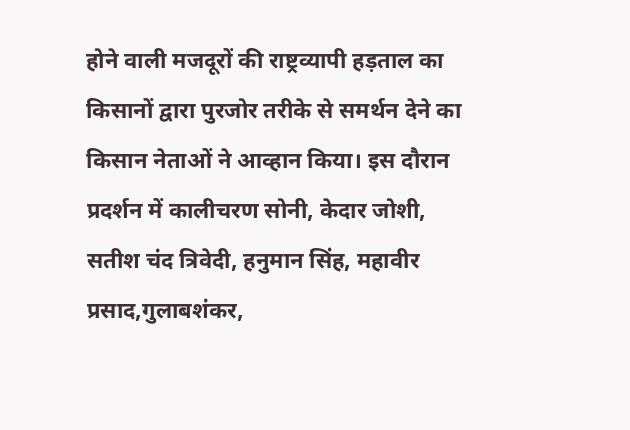होने वाली मजदूरों की राष्ट्रव्यापी हड़ताल का किसानों द्वारा पुरजोर तरीके से समर्थन देने का किसान नेताओं ने आव्हान किया। इस दौरान प्रदर्शन में कालीचरण सोनी, केदार जोशी, सतीश चंद त्रिवेदी, हनुमान सिंह, महावीर प्रसाद,गुलाबशंकर,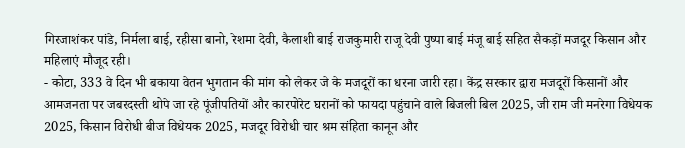गिरजाशंकर पांडे, निर्मला बाई, रहीसा बानो, रेशमा देवी, कैलाशी बाई राजकुमारी राजू देवी पुष्पा बाई मंजू बाई सहित सैकड़ों मजदूर किसान और महिलाएं मौजूद रही।
- कोटा, 333 वे दिन भी बकाया वेतन भुगतान की मांग को लेकर जे के मजदूरों का धरना जारी रहा। केंद्र सरकार द्वारा मजदूरों किसानों और आमजनता पर जबरदस्ती थोपे जा रहे पूंजीपतियों और कारपोरेट घरानों को फायदा पहुंचाने वाले बिजली बिल 2025, जी राम जी मनरेगा विधेयक 2025, किसान विरोधी बीज विधेयक 2025, मजदूर विरोधी चार श्रम संहिता कानून और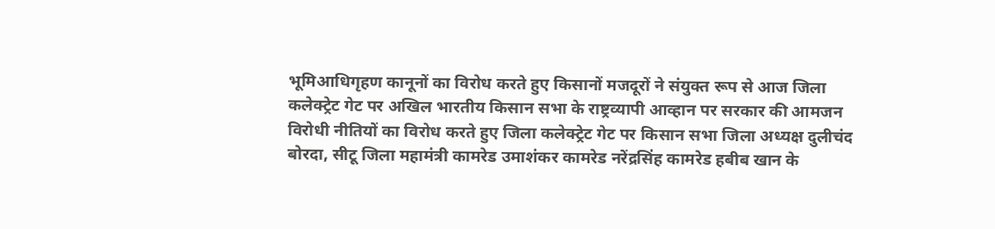भूमिआधिगृहण कानूनों का विरोध करते हुए किसानों मजदूरों ने संयुक्त रूप से आज जिला कलेक्ट्रेट गेट पर अखिल भारतीय किसान सभा के राष्ट्रव्यापी आव्हान पर सरकार की आमजन विरोधी नीतियों का विरोध करते हुए जिला कलेक्ट्रेट गेट पर किसान सभा जिला अध्यक्ष दुलीचंद बोरदा, सीटू जिला महामंत्री कामरेड उमाशंकर कामरेड नरेंद्रसिंह कामरेड हबीब खान के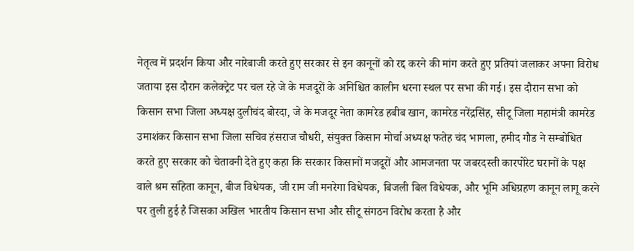नेतृत्व में प्रदर्शन किया और नारेबाजी करते हुए सरकार से इन कानूनों को रद्द करने की मांग करते हुए प्रतियां जलाकर अपना विरोध जताया इस दौरान कलेक्ट्रेट पर चल रहे जे के मजदूरों के अनिश्चित कालीन धरना स्थल पर सभा की गई। इस दौरान सभा को किसान सभा जिला अध्यक्ष दुलीचंद बोरदा, जे के मजदूर नेता कामरेड हबीब खान, कामरेड नरेंद्रसिंह, सीटू जिला महामंत्री कामरेड उमाशंकर किसान सभा जिला सचिव हंसराज चौधरी, संयुक्त किसान मोर्चा अध्यक्ष फतेह चंद भागला, हमीद गौड ने सम्बोधित करते हुए सरकार को चेतावनी देते हुए कहा कि सरकार किसानों मजदूरों और आमजनता पर जबरदस्ती कारपोरेट घरानों के पक्ष वाले श्रम संहिता कानून, बीज विधेयक, जी राम जी मनरेगा विधेयक, बिजली बिल विधेयक, और भूमि अधिग्रहण कानून लागू करने पर तुली हुई है जिसका अखिल भारतीय किसान सभा और सीटू संगठन विरोध करता है और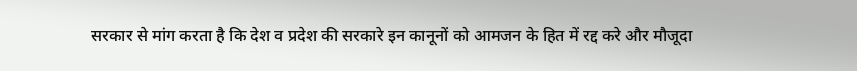सरकार से मांग करता है कि देश व प्रदेश की सरकारे इन कानूनों को आमजन के हित में रद्द करे और मौजूदा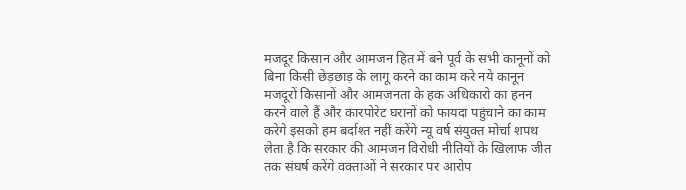मजदूर किसान और आमजन हित में बने पूर्व के सभी कानूनों को बिना किसी छेड़छाड़ के लागू करने का काम करे नये कानून मजदूरों किसानों और आमजनता के हक अधिकारो का हनन करने वाले हैं और कारपोरेट घरानों को फायदा पहुंचाने का काम करेगे इसको हम बर्दाश्त नहीं करेंगे न्यू वर्ष संयुक्त मोर्चा शपथ लेता है कि सरकार की आमजन विरोधी नीतियों के खिलाफ जीत तक संघर्ष करेंगे वक्ताओं ने सरकार पर आरोप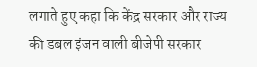लगाते हुए कहा कि केंद्र सरकार और राज्य की डबल इंजन वाली बीजेपी सरकार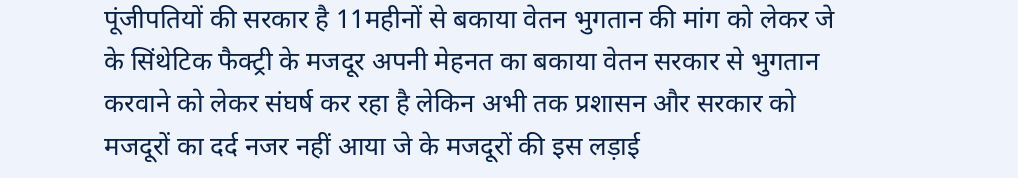पूंजीपतियों की सरकार है 11महीनों से बकाया वेतन भुगतान की मांग को लेकर जे के सिंथेटिक फैक्ट्री के मजदूर अपनी मेहनत का बकाया वेतन सरकार से भुगतान करवाने को लेकर संघर्ष कर रहा है लेकिन अभी तक प्रशासन और सरकार को मजदूरों का दर्द नजर नहीं आया जे के मजदूरों की इस लड़ाई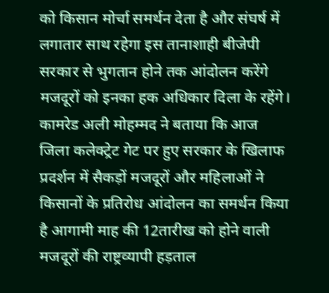को किसान मोर्चा समर्थन देता है और संघर्ष में लगातार साथ रहेगा इस तानाशाही बीजेपी सरकार से भुगतान होने तक आंदोलन करेंगे मजदूरों को इनका हक अधिकार दिला के रहेंगे। कामरेड अली मोहम्मद ने बताया कि आज जिला कलेक्ट्रेट गेट पर हुए सरकार के खिलाफ प्रदर्शन में सैकड़ों मजदूरों और महिलाओं ने किसानों के प्रतिरोध आंदोलन का समर्थन किया है आगामी माह की 12तारीख को होने वाली मजदूरों की राष्ट्रव्यापी हड़ताल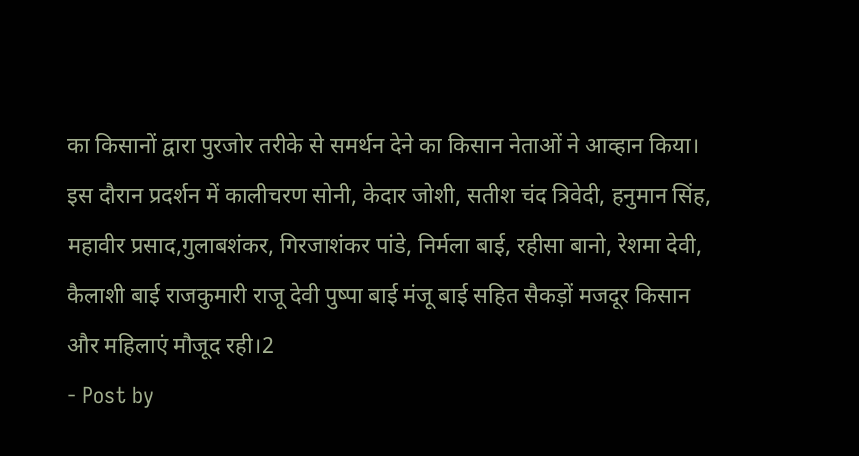का किसानों द्वारा पुरजोर तरीके से समर्थन देने का किसान नेताओं ने आव्हान किया। इस दौरान प्रदर्शन में कालीचरण सोनी, केदार जोशी, सतीश चंद त्रिवेदी, हनुमान सिंह, महावीर प्रसाद,गुलाबशंकर, गिरजाशंकर पांडे, निर्मला बाई, रहीसा बानो, रेशमा देवी, कैलाशी बाई राजकुमारी राजू देवी पुष्पा बाई मंजू बाई सहित सैकड़ों मजदूर किसान और महिलाएं मौजूद रही।2
- Post by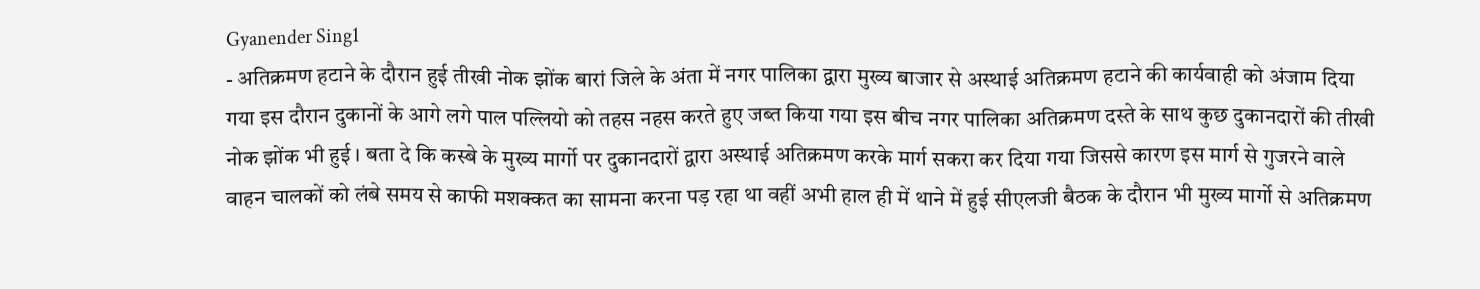Gyanender Sing1
- अतिक्रमण हटाने के दौरान हुई तीखी नोक झोंक बारां जिले के अंता में नगर पालिका द्वारा मुख्य बाजार से अस्थाई अतिक्रमण हटाने की कार्यवाही को अंजाम दिया गया इस दौरान दुकानों के आगे लगे पाल पल्लियो को तहस नहस करते हुए जब्त किया गया इस बीच नगर पालिका अतिक्रमण दस्ते के साथ कुछ दुकानदारों की तीखी नोक झोंक भी हुई । बता दे कि कस्बे के मुख्य मार्गो पर दुकानदारों द्वारा अस्थाई अतिक्रमण करके मार्ग सकरा कर दिया गया जिससे कारण इस मार्ग से गुजरने वाले वाहन चालकों को लंबे समय से काफी मशक्कत का सामना करना पड़ रहा था वहीं अभी हाल ही में थाने में हुई सीएलजी बैठक के दौरान भी मुख्य मार्गो से अतिक्रमण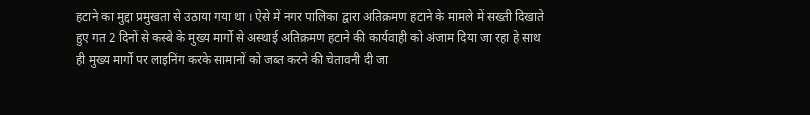हटाने का मुद्दा प्रमुखता से उठाया गया था । ऐसे में नगर पालिका द्वारा अतिक्रमण हटाने के मामले में सख्ती दिखाते हुए गत 2 दिनों से कस्बे के मुख्य मार्गो से अस्थाई अतिक्रमण हटाने की कार्यवाही को अंजाम दिया जा रहा हे साथ ही मुख्य मार्गो पर लाइनिंग करके सामानों को जब्त करने की चेतावनी दी जा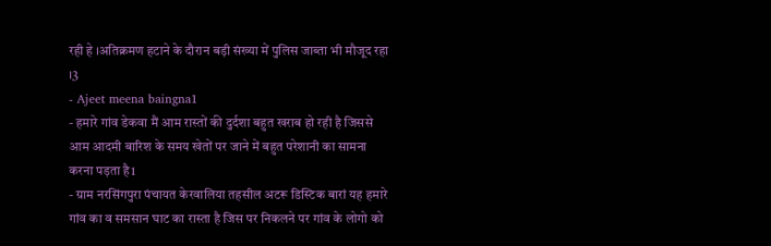रही हे ।अतिक्रमण हटाने के दौरान बड़ी संख्या में पुलिस जाब्ता भी मौजूद रहा ।3
- Ajeet meena baingna1
- हमारे गांव डेकवा मैं आम रास्तों की दुर्दशा बहुत खराब हो रही है जिससे आम आदमी बारिश के समय खेतों पर जाने में बहुत परेशानी का सामना करना पड़ता है1
- ग्राम नरसिंगपुरा पंचायत केरवालिया तहसील अटरू डिस्टिक बारां यह हमारे गांव का व समसान घाट का रास्ता है जिस पर निकलने पर गांव के लोगो को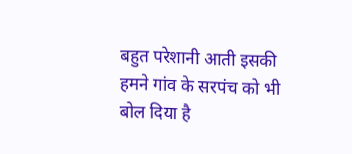बहुत परेशानी आती इसकी हमने गांव के सरपंच को भी बोल दिया है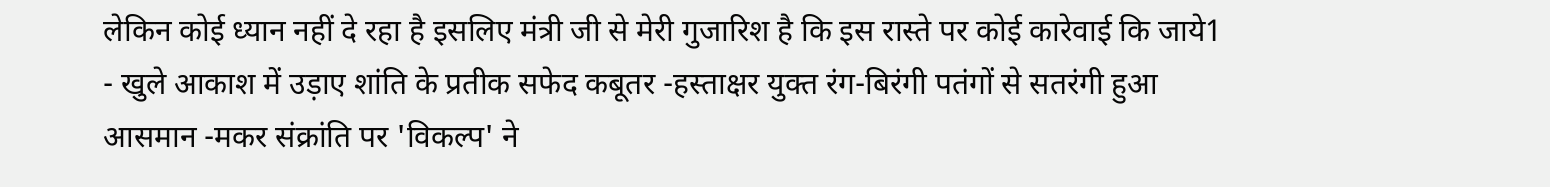लेकिन कोई ध्यान नहीं दे रहा है इसलिए मंत्री जी से मेरी गुजारिश है कि इस रास्ते पर कोई कारेवाई कि जाये1
- खुले आकाश में उड़ाए शांति के प्रतीक सफेद कबूतर -हस्ताक्षर युक्त रंग-बिरंगी पतंगों से सतरंगी हुआ आसमान -मकर संक्रांति पर 'विकल्प' ने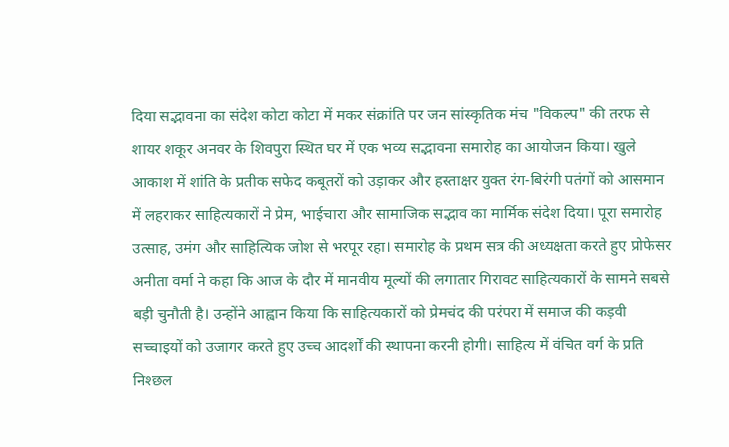दिया सद्भावना का संदेश कोटा कोटा में मकर संक्रांति पर जन सांस्कृतिक मंच "विकल्प" की तरफ से शायर शकूर अनवर के शिवपुरा स्थित घर में एक भव्य सद्भावना समारोह का आयोजन किया। खुले आकाश में शांति के प्रतीक सफेद कबूतरों को उड़ाकर और हस्ताक्षर युक्त रंग-बिरंगी पतंगों को आसमान में लहराकर साहित्यकारों ने प्रेम, भाईचारा और सामाजिक सद्भाव का मार्मिक संदेश दिया। पूरा समारोह उत्साह, उमंग और साहित्यिक जोश से भरपूर रहा। समारोह के प्रथम सत्र की अध्यक्षता करते हुए प्रोफेसर अनीता वर्मा ने कहा कि आज के दौर में मानवीय मूल्यों की लगातार गिरावट साहित्यकारों के सामने सबसे बड़ी चुनौती है। उन्होंने आह्वान किया कि साहित्यकारों को प्रेमचंद की परंपरा में समाज की कड़वी सच्चाइयों को उजागर करते हुए उच्च आदर्शों की स्थापना करनी होगी। साहित्य में वंचित वर्ग के प्रति निश्छल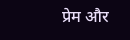प्रेम और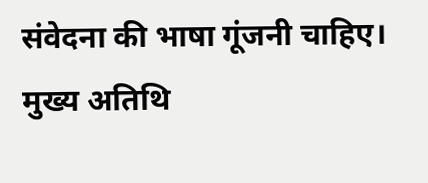संवेदना की भाषा गूंजनी चाहिए। मुख्य अतिथि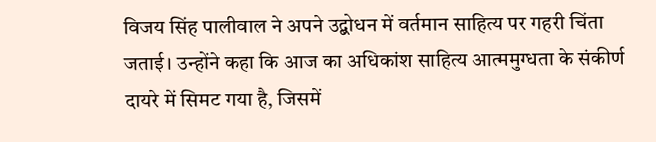विजय सिंह पालीवाल ने अपने उद्बोधन में वर्तमान साहित्य पर गहरी चिंता जताई। उन्होंने कहा कि आज का अधिकांश साहित्य आत्ममुग्धता के संकीर्ण दायरे में सिमट गया है, जिसमें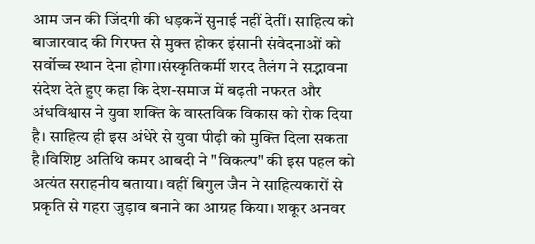आम जन की जिंदगी की धड़कनें सुनाई नहीं देतीं। साहित्य को बाजारवाद की गिरफ्त से मुक्त होकर इंसानी संवेदनाओं को सर्वोच्च स्थान देना होगा।संस्कृतिकर्मी शरद तैलंग ने सद्भावना संदेश देते हुए कहा कि देश-समाज में बढ़ती नफरत और अंधविश्वास ने युवा शक्ति के वास्तविक विकास को रोक दिया है। साहित्य ही इस अंधेरे से युवा पीढ़ी को मुक्ति दिला सकता है।विशिष्ट अतिथि कमर आबदी ने "विकल्प" की इस पहल को अत्यंत सराहनीय बताया। वहीं बिगुल जैन ने साहित्यकारों से प्रकृति से गहरा जुड़ाव बनाने का आग्रह किया। शकूर अनवर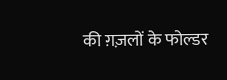की ग़ज़लों के फोल्डर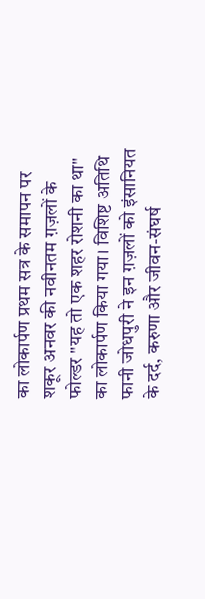का लोकार्पण प्रथम सत्र के समापन पर शकूर अनवर की नवीनतम ग़ज़लों के फोल्डर "यह तो एक शहर रोशनी का था" का लोकार्पण किया गया। विशिष्ट अतिथि फानी जोधपुरी ने इन ग़ज़लों को इंसानियत के दर्द, करुणा और जीवन-संघर्ष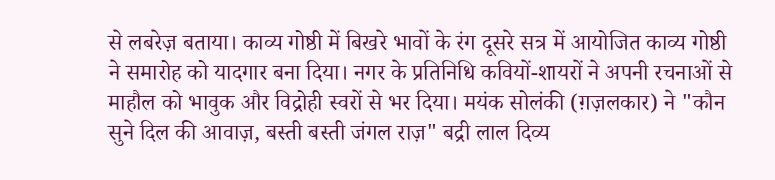से लबरेज़ बताया। काव्य गोष्ठी में बिखरे भावों के रंग दूसरे सत्र में आयोजित काव्य गोष्ठी ने समारोह को यादगार बना दिया। नगर के प्रतिनिधि कवियों-शायरों ने अपनी रचनाओं से माहौल को भावुक और विद्रोही स्वरों से भर दिया। मयंक सोलंकी (ग़ज़लकार) ने "कौन सुने दिल की आवाज़, बस्ती बस्ती जंगल राज़" बद्री लाल दिव्य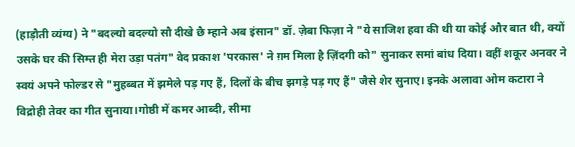(हाड़ौती व्यंग्य) ने "बदल्यो बदल्यो सौ दीखे छै म्हाने अब इंसान" डॉ. ज़ेबा फिज़ा ने "ये साजिश हवा की थी या कोई और बात थी, क्यों उसके घर की सिम्त ही मेरा उड़ा पतंग" वेद प्रकाश 'परकास' ने ग़म मिला है ज़िंदगी को" सुनाकर समां बांध दिया। वहीं शकूर अनवर ने स्वयं अपने फोल्डर से "मुहब्बत में झमेले पड़ गए हैं, दिलों के बीच झगड़े पड़ गए हैं" जैसे शेर सुनाए। इनके अलावा ओम कटारा ने विद्रोही तेवर का गीत सुनाया।गोष्ठी में कमर आब्दी, सीमा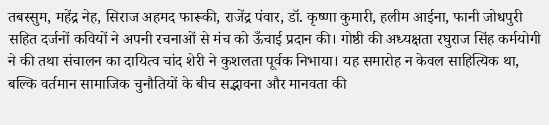तबस्सुम, महेंद्र नेह, सिराज अहमद फारूकी, राजेंद्र पंवार, डॉ. कृष्णा कुमारी, हलीम आईना, फानी जोधपुरी सहित दर्जनों कवियों ने अपनी रचनाओं से मंच को ऊँचाई प्रदान की। गोष्ठी की अध्यक्षता रघुराज सिंह कर्मयोगी ने की तथा संचालन का दायित्व चांद शेरी ने कुशलता पूर्वक निभाया। यह समारोह न केवल साहित्यिक था, बल्कि वर्तमान सामाजिक चुनौतियों के बीच सद्भावना और मानवता की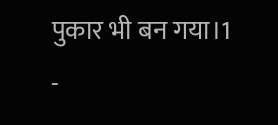पुकार भी बन गया।1
-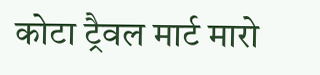कोटा ट्रैवल मार्ट मारो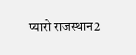प्यारो राजस्थान2